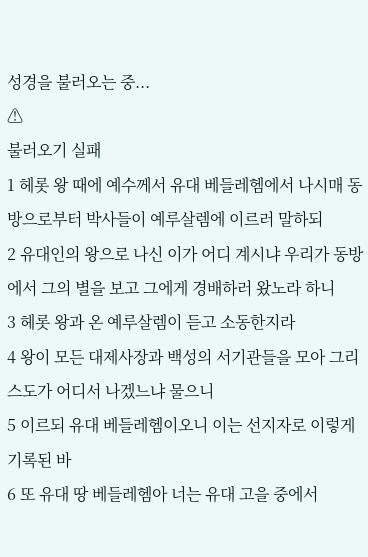성경을 불러오는 중...
⚠
불러오기 실패
1 헤롯 왕 때에 예수께서 유대 베들레헴에서 나시매 동방으로부터 박사들이 예루살렘에 이르러 말하되
2 유대인의 왕으로 나신 이가 어디 계시냐 우리가 동방에서 그의 별을 보고 그에게 경배하러 왔노라 하니
3 헤롯 왕과 온 예루살렘이 듣고 소동한지라
4 왕이 모든 대제사장과 백성의 서기관들을 모아 그리스도가 어디서 나겠느냐 물으니
5 이르되 유대 베들레헴이오니 이는 선지자로 이렇게 기록된 바
6 또 유대 땅 베들레헴아 너는 유대 고을 중에서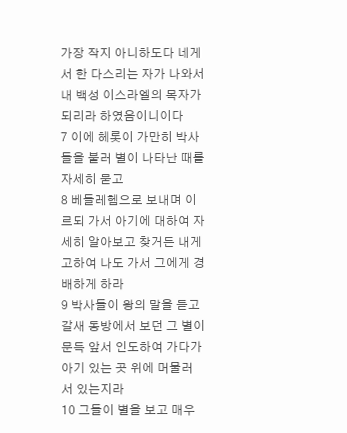가장 작지 아니하도다 네게서 한 다스리는 자가 나와서 내 백성 이스라엘의 목자가 되리라 하였음이니이다
7 이에 헤롯이 가만히 박사들을 불러 별이 나타난 때를 자세히 묻고
8 베들레헴으로 보내며 이르되 가서 아기에 대하여 자세히 알아보고 찾거든 내게 고하여 나도 가서 그에게 경배하게 하라
9 박사들이 왕의 말을 듣고 갈새 동방에서 보던 그 별이 문득 앞서 인도하여 가다가 아기 있는 곳 위에 머물러 서 있는지라
10 그들이 별을 보고 매우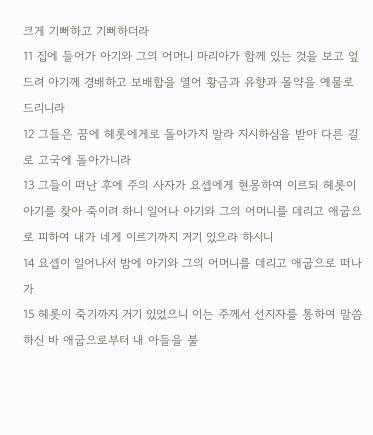크게 기뻐하고 기뻐하더라
11 집에 들어가 아기와 그의 어머니 마리아가 함께 있는 것을 보고 엎드려 아기께 경배하고 보배합을 열어 황금과 유향과 몰약을 예물로 드리니라
12 그들은 꿈에 헤롯에게로 돌아가지 말라 지시하심을 받아 다른 길로 고국에 돌아가니라
13 그들이 떠난 후에 주의 사자가 요셉에게 현몽하여 이르되 헤롯이 아기를 찾아 죽이려 하니 일어나 아기와 그의 어머니를 데리고 애굽으로 피하여 내가 네게 이르기까지 거기 있으라 하시니
14 요셉이 일어나서 밤에 아기와 그의 어머니를 데리고 애굽으로 떠나가
15 헤롯이 죽기까지 거기 있었으니 이는 주께서 선지자를 통하여 말씀하신 바 애굽으로부터 내 아들을 불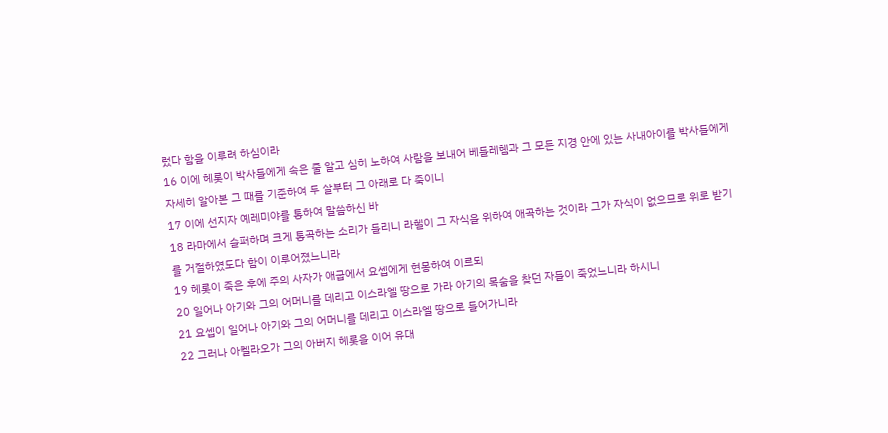렀다 함을 이루려 하심이라
16 이에 헤롯이 박사들에게 속은 줄 알고 심히 노하여 사람을 보내어 베들레헴과 그 모든 지경 안에 있는 사내아이를 박사들에게 자세히 알아본 그 때를 기준하여 두 살부터 그 아래로 다 죽이니
17 이에 선지자 예레미야를 통하여 말씀하신 바
18 라마에서 슬퍼하며 크게 통곡하는 소리가 들리니 라헬이 그 자식을 위하여 애곡하는 것이라 그가 자식이 없으므로 위로 받기를 거절하였도다 함이 이루어졌느니라
19 헤롯이 죽은 후에 주의 사자가 애굽에서 요셉에게 현몽하여 이르되
20 일어나 아기와 그의 어머니를 데리고 이스라엘 땅으로 가라 아기의 목숨을 찾던 자들이 죽었느니라 하시니
21 요셉이 일어나 아기와 그의 어머니를 데리고 이스라엘 땅으로 들어가니라
22 그러나 아켈라오가 그의 아버지 헤롯을 이어 유대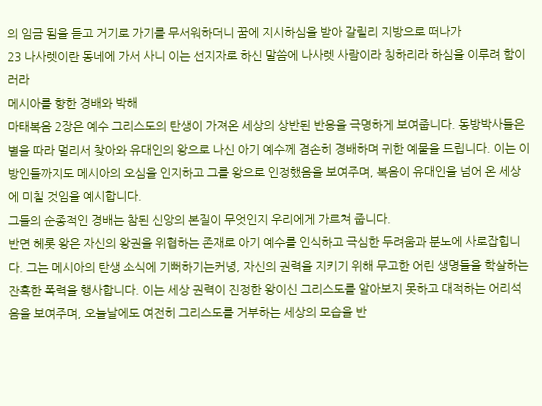의 임금 됨을 듣고 거기로 가기를 무서워하더니 꿈에 지시하심을 받아 갈릴리 지방으로 떠나가
23 나사렛이란 동네에 가서 사니 이는 선지자로 하신 말씀에 나사렛 사람이라 칭하리라 하심을 이루려 함이러라
메시아를 향한 경배와 박해
마태복음 2장은 예수 그리스도의 탄생이 가져온 세상의 상반된 반응을 극명하게 보여줍니다. 동방박사들은 별을 따라 멀리서 찾아와 유대인의 왕으로 나신 아기 예수께 겸손히 경배하며 귀한 예물을 드립니다. 이는 이방인들까지도 메시아의 오심을 인지하고 그를 왕으로 인정했음을 보여주며, 복음이 유대인을 넘어 온 세상에 미칠 것임을 예시합니다.
그들의 순종적인 경배는 참된 신앙의 본질이 무엇인지 우리에게 가르쳐 줍니다.
반면 헤롯 왕은 자신의 왕권을 위협하는 존재로 아기 예수를 인식하고 극심한 두려움과 분노에 사로잡힙니다. 그는 메시아의 탄생 소식에 기뻐하기는커녕, 자신의 권력을 지키기 위해 무고한 어린 생명들을 학살하는 잔혹한 폭력을 행사합니다. 이는 세상 권력이 진정한 왕이신 그리스도를 알아보지 못하고 대적하는 어리석음을 보여주며, 오늘날에도 여전히 그리스도를 거부하는 세상의 모습을 반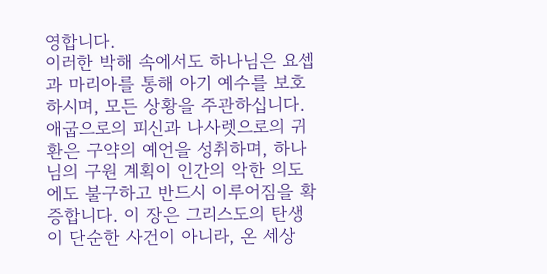영합니다.
이러한 박해 속에서도 하나님은 요셉과 마리아를 통해 아기 예수를 보호하시며, 모든 상황을 주관하십니다. 애굽으로의 피신과 나사렛으로의 귀환은 구약의 예언을 성취하며, 하나님의 구원 계획이 인간의 악한 의도에도 불구하고 반드시 이루어짐을 확증합니다. 이 장은 그리스도의 탄생이 단순한 사건이 아니라, 온 세상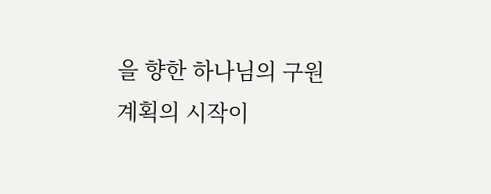을 향한 하나님의 구원 계획의 시작이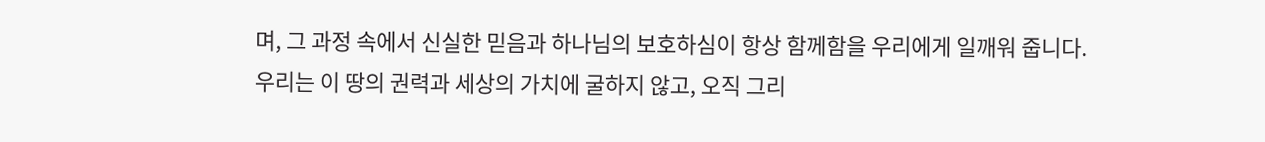며, 그 과정 속에서 신실한 믿음과 하나님의 보호하심이 항상 함께함을 우리에게 일깨워 줍니다.
우리는 이 땅의 권력과 세상의 가치에 굴하지 않고, 오직 그리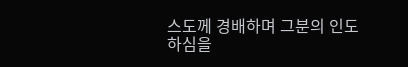스도께 경배하며 그분의 인도하심을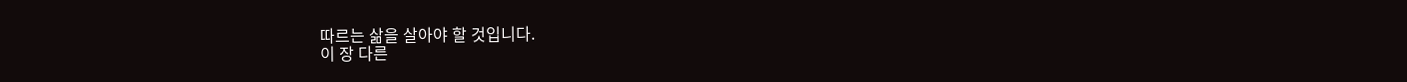따르는 삶을 살아야 할 것입니다.
이 장 다른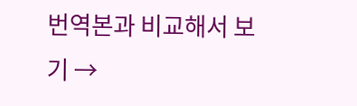번역본과 비교해서 보기 →